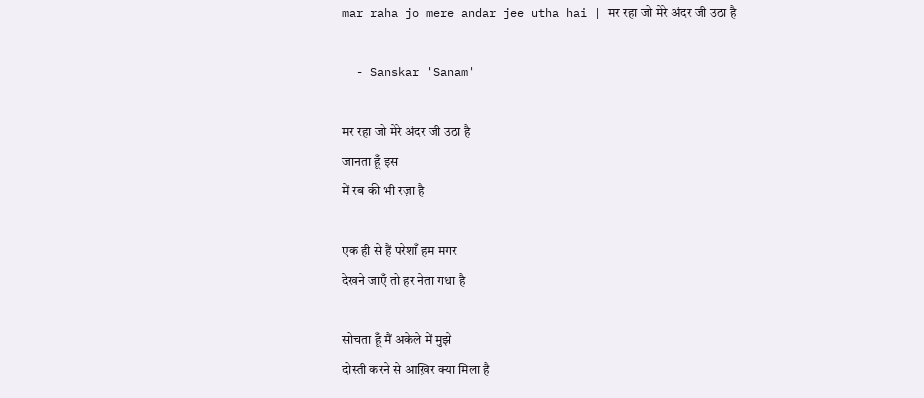mar raha jo mere andar jee utha hai | मर रहा जो मेरे अंदर जी उठा है

  - Sanskar 'Sanam'

मर रहा जो मेरे अंदर जी उठा है
जानता हूँ इस
में रब की भी रज़ा है

एक ही से हैं परेशाँ हम मगर
देखने जाएँ तो हर नेता गधा है

सोचता हूँ मैं अकेले में मुझे
दोस्ती करने से आख़िर क्या मिला है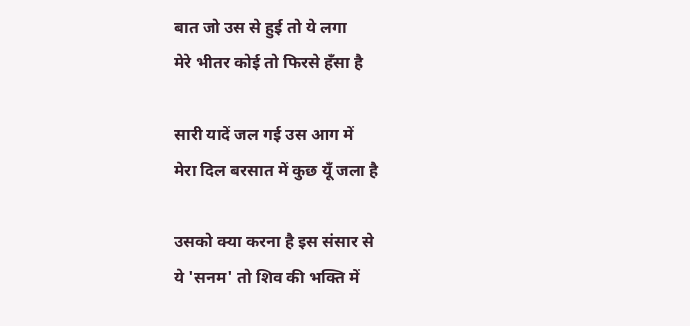बात जो उस से हुई तो ये लगा
मेरे भीतर कोई तो फिरसे हँसा है

सारी यादें जल गई उस आग में
मेरा दिल बरसात में कुछ यूँ जला है

उसको क्या करना है इस संसार से
ये 'सनम' तो शिव की भक्ति में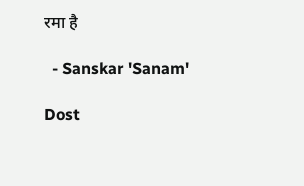रमा है

  - Sanskar 'Sanam'

Dost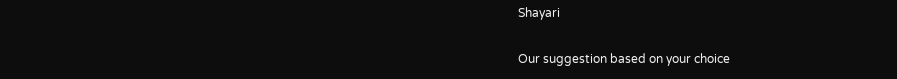Shayari

Our suggestion based on your choice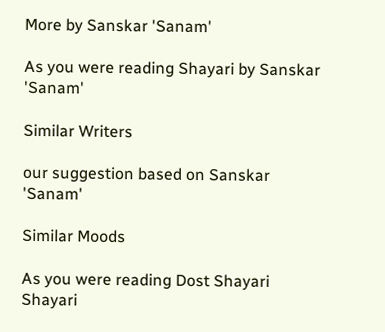More by Sanskar 'Sanam'

As you were reading Shayari by Sanskar 'Sanam'

Similar Writers

our suggestion based on Sanskar 'Sanam'

Similar Moods

As you were reading Dost Shayari Shayari